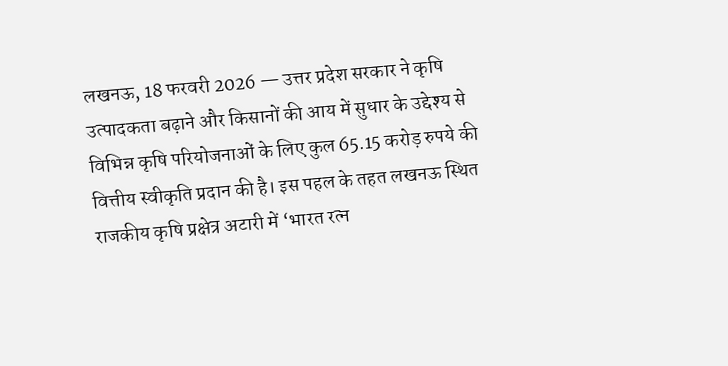लखनऊ, 18 फरवरी 2026 — उत्तर प्रदेश सरकार ने कृषि उत्पादकता बढ़ाने और किसानों की आय में सुधार के उद्देश्य से विभिन्न कृषि परियोजनाओं के लिए कुल 65.15 करोड़ रुपये की वित्तीय स्वीकृति प्रदान की है। इस पहल के तहत लखनऊ स्थित राजकीय कृषि प्रक्षेत्र अटारी में ‘भारत रत्न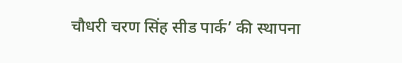चौधरी चरण सिंह सीड पार्क’ की स्थापना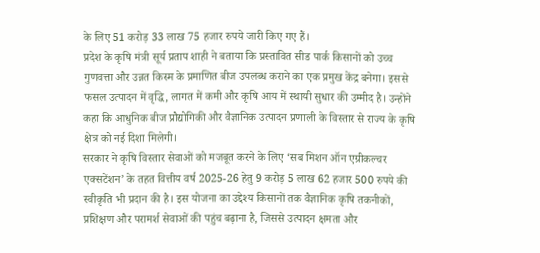के लिए 51 करोड़ 33 लाख 75 हजार रुपये जारी किए गए हैं।
प्रदेश के कृषि मंत्री सूर्य प्रताप शाही ने बताया कि प्रस्तावित सीड पार्क किसानों को उच्च गुणवत्ता और उन्नत किस्म के प्रमाणित बीज उपलब्ध कराने का एक प्रमुख केंद्र बनेगा। इससे फसल उत्पादन में वृद्धि, लागत में कमी और कृषि आय में स्थायी सुधार की उम्मीद है। उन्होंने कहा कि आधुनिक बीज प्रौद्योगिकी और वैज्ञानिक उत्पादन प्रणाली के विस्तार से राज्य के कृषि क्षेत्र को नई दिशा मिलेगी।
सरकार ने कृषि विस्तार सेवाओं को मजबूत करने के लिए ‘सब मिशन ऑन एग्रीकल्चर एक्सटेंशन’ के तहत वित्तीय वर्ष 2025-26 हेतु 9 करोड़ 5 लाख 62 हजार 500 रुपये की स्वीकृति भी प्रदान की है। इस योजना का उद्देश्य किसानों तक वैज्ञानिक कृषि तकनीकों, प्रशिक्षण और परामर्श सेवाओं की पहुंच बढ़ाना है, जिससे उत्पादन क्षमता और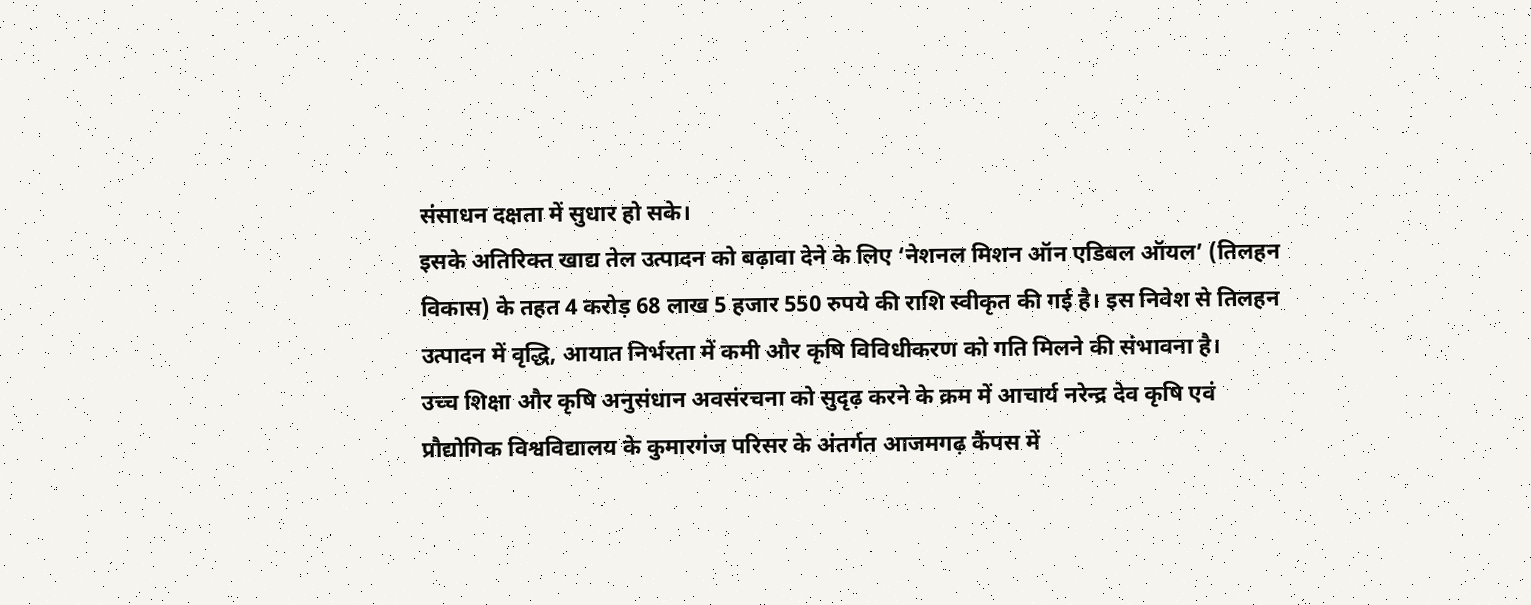संसाधन दक्षता में सुधार हो सके।
इसके अतिरिक्त खाद्य तेल उत्पादन को बढ़ावा देने के लिए ‘नेशनल मिशन ऑन एडिबल ऑयल’ (तिलहन विकास) के तहत 4 करोड़ 68 लाख 5 हजार 550 रुपये की राशि स्वीकृत की गई है। इस निवेश से तिलहन उत्पादन में वृद्धि, आयात निर्भरता में कमी और कृषि विविधीकरण को गति मिलने की संभावना है।
उच्च शिक्षा और कृषि अनुसंधान अवसंरचना को सुदृढ़ करने के क्रम में आचार्य नरेन्द्र देव कृषि एवं प्रौद्योगिक विश्वविद्यालय के कुमारगंज परिसर के अंतर्गत आजमगढ़ कैंपस में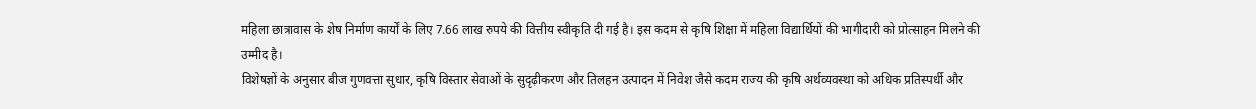महिला छात्रावास के शेष निर्माण कार्यों के लिए 7.66 लाख रुपये की वित्तीय स्वीकृति दी गई है। इस कदम से कृषि शिक्षा में महिला विद्यार्थियों की भागीदारी को प्रोत्साहन मिलने की उम्मीद है।
विशेषज्ञों के अनुसार बीज गुणवत्ता सुधार, कृषि विस्तार सेवाओं के सुदृढ़ीकरण और तिलहन उत्पादन में निवेश जैसे कदम राज्य की कृषि अर्थव्यवस्था को अधिक प्रतिस्पर्धी और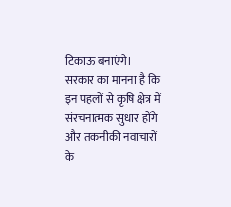टिकाऊ बनाएंगे। सरकार का मानना है कि इन पहलों से कृषि क्षेत्र में संरचनात्मक सुधार होंगे और तकनीकी नवाचारों के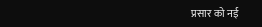प्रसार को नई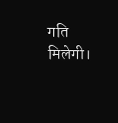गति मिलेगी।